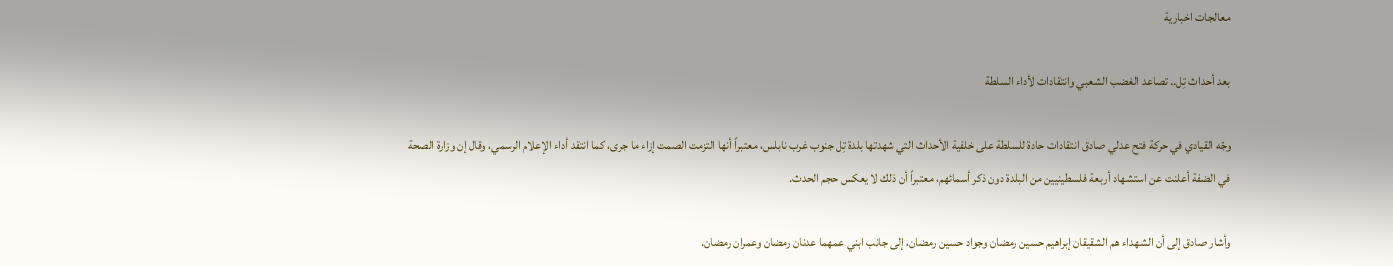معالجات اخبارية

بعد أحداث تِل.. تصاعد الغضب الشعبي وانتقادات لأداء السلطة

وجّه القيادي في حركة فتح عدلي صادق انتقادات حادة للسلطة على خلفية الأحداث التي شهدتها بلدة تِل جنوب غرب نابلس، معتبراً أنها التزمت الصمت إزاء ما جرى، كما انتقد أداء الإعلام الرسمي، وقال إن وزارة الصحة في الضفة أعلنت عن استشهاد أربعة فلسطينيين من البلدة دون ذكر أسمائهم، معتبراً أن ذلك لا يعكس حجم الحدث.

وأشار صادق إلى أن الشهداء هم الشقيقان إبراهيم حسين رمضان وجواد حسين رمضان، إلى جانب ابني عمهما عدنان رمضان وعمران رمضان.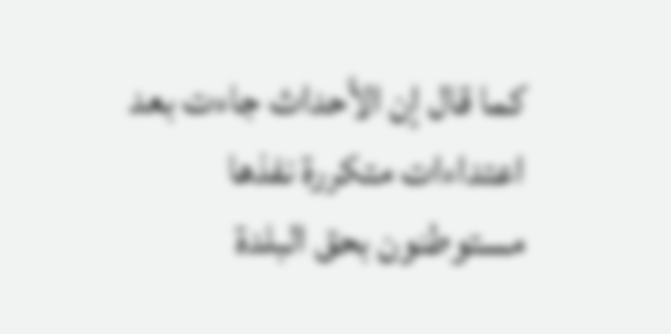كما قال إن الأحداث جاءت بعد اعتداءات متكررة نفذها مستوطنون بحق البلدة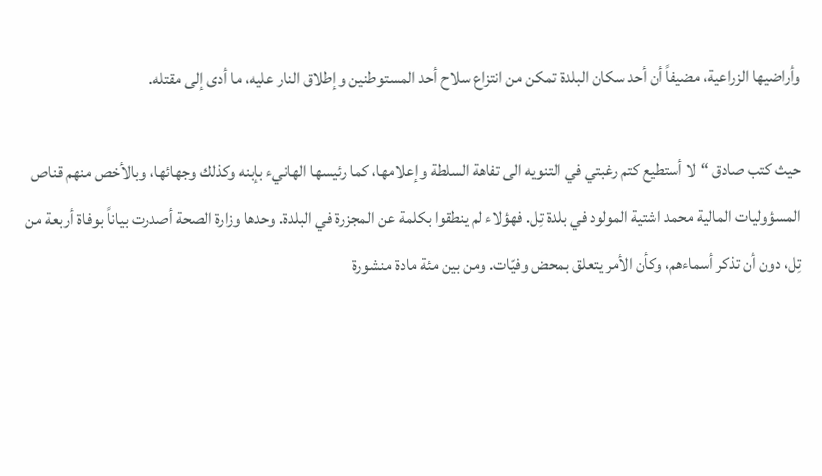وأراضيها الزراعية، مضيفاً أن أحد سكان البلدة تمكن من انتزاع سلاح أحد المستوطنين وإطلاق النار عليه، ما أدى إلى مقتله.

حيث كتب صادق “لا أستطيع كتم رغبتي في التنويه الى تفاهة السلطة وإعلامها، كما رئيسها الهانيء بإبنه وكذلك وجهائها، وبالأخص منهم قناص المسؤوليات المالية محمد اشتية المولود في بلدة تِل. فهؤلاء لم ينطقوا بكلمة عن المجزرة في البلدة. وحدها وزارة الصحة أصدرت بياناً بوفاة أربعة من تِل، دون أن تذكر أسماءهم، وكأن الأمر يتعلق بمحض وفيّات. ومن بين مئة مادة منشورة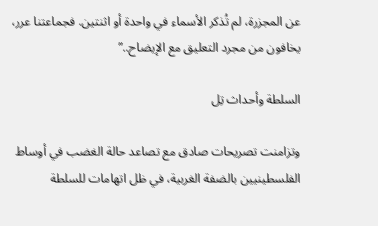عن المجزرة، لم تُذكر الأسماء في واحدة أو اثنتين. فجماعتنا عرر، يخافون من مجرد التعليق مع الإيضاح..”

السلطة وأحداث تِل

وتزامنت تصريحات صادق مع تصاعد حالة الغضب في أوساط الفلسطينيين بالضفة الغربية، في ظل اتهامات للسلطة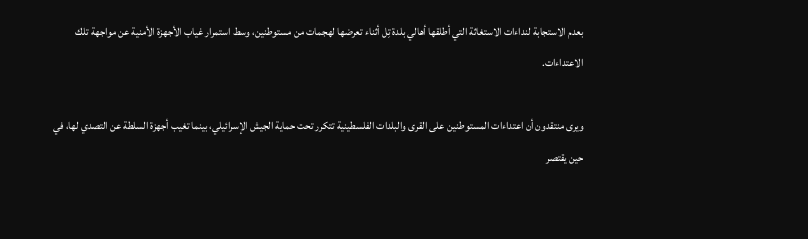بعدم الاستجابة لنداءات الاستغاثة التي أطلقها أهالي بلدة تِل أثناء تعرضها لهجمات من مستوطنين، وسط استمرار غياب الأجهزة الأمنية عن مواجهة تلك الاعتداءات.

ويرى منتقدون أن اعتداءات المستوطنين على القرى والبلدات الفلسطينية تتكرر تحت حماية الجيش الإسرائيلي، بينما تغيب أجهزة السلطة عن التصدي لها، في حين يقتصر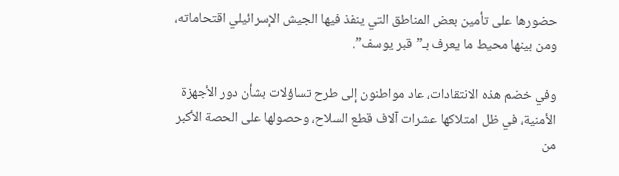حضورها على تأمين بعض المناطق التي ينفذ فيها الجيش الإسرائيلي اقتحاماته، ومن بينها محيط ما يعرف بـ”قبر يوسف”.

وفي خضم هذه الانتقادات، عاد مواطنون إلى طرح تساؤلات بشأن دور الأجهزة الأمنية، في ظل امتلاكها عشرات آلاف قطع السلاح، وحصولها على الحصة الأكبر من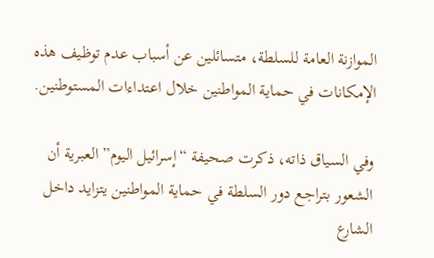الموازنة العامة للسلطة، متسائلين عن أسباب عدم توظيف هذه الإمكانات في حماية المواطنين خلال اعتداءات المستوطنين.

وفي السياق ذاته، ذكرت صحيفة “إسرائيل اليوم” العبرية أن الشعور بتراجع دور السلطة في حماية المواطنين يتزايد داخل الشارع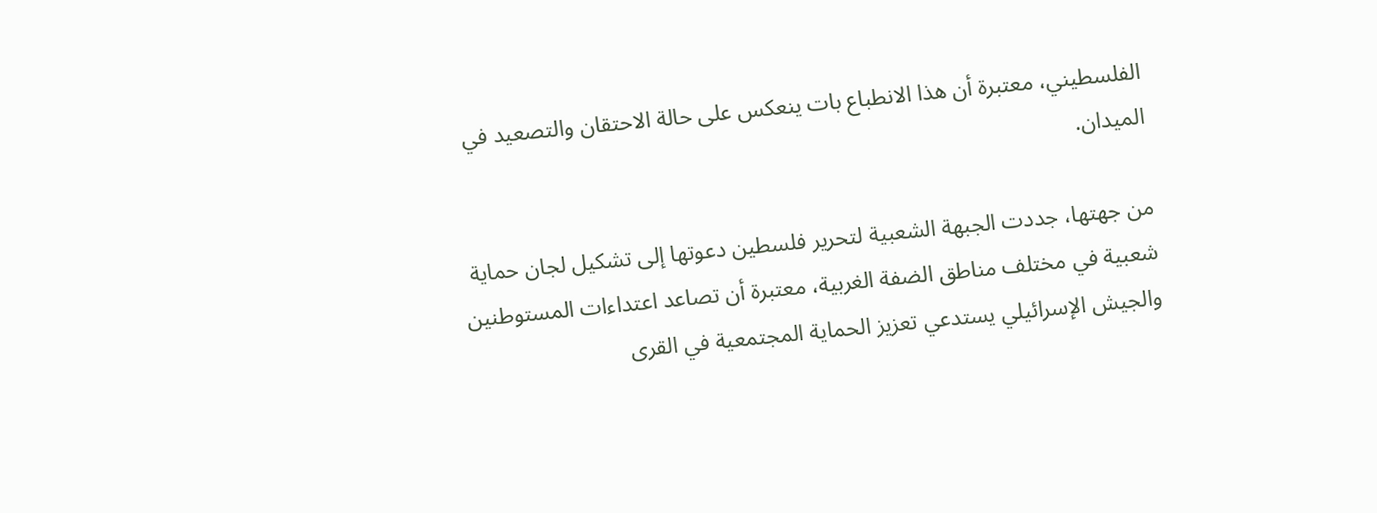الفلسطيني، معتبرة أن هذا الانطباع بات ينعكس على حالة الاحتقان والتصعيد في الميدان.

من جهتها، جددت الجبهة الشعبية لتحرير فلسطين دعوتها إلى تشكيل لجان حماية شعبية في مختلف مناطق الضفة الغربية، معتبرة أن تصاعد اعتداءات المستوطنين والجيش الإسرائيلي يستدعي تعزيز الحماية المجتمعية في القرى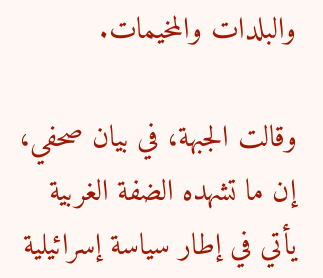والبلدات والمخيمات.

وقالت الجبهة، في بيان صحفي، إن ما تشهده الضفة الغربية يأتي في إطار سياسة إسرائيلية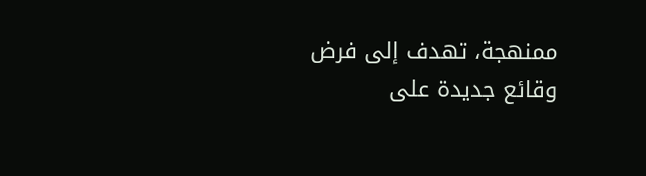ممنهجة، تهدف إلى فرض وقائع جديدة على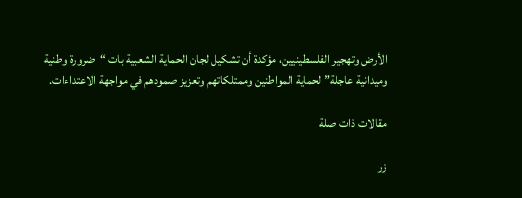الأرض وتهجير الفلسطينيين، مؤكدة أن تشكيل لجان الحماية الشعبية بات “ضرورة وطنية وميدانية عاجلة” لحماية المواطنين وممتلكاتهم وتعزيز صمودهم في مواجهة الاعتداءات.

مقالات ذات صلة

زر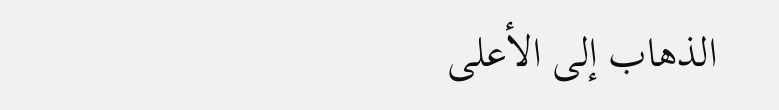الذهاب إلى الأعلى